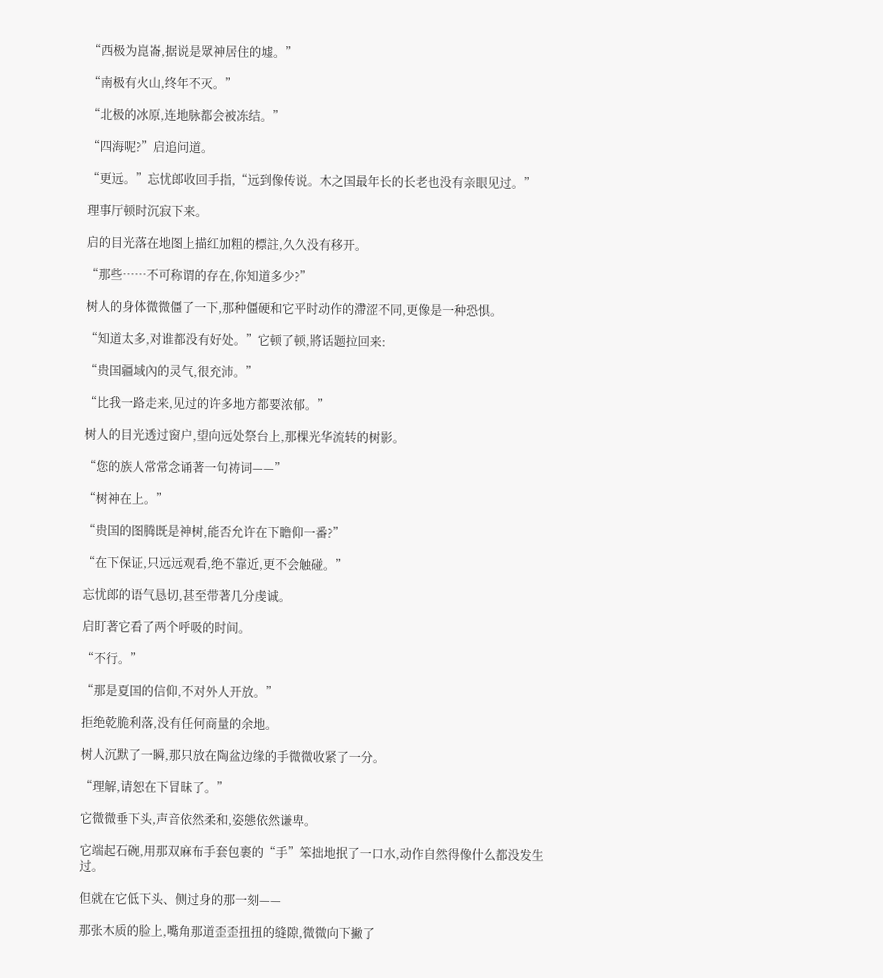“西极为崑崙,据说是眾神居住的墟。”

“南极有火山,终年不灭。”

“北极的冰原,连地脉都会被冻结。”

“四海呢?”启追问道。

“更远。”忘忧郎收回手指,“远到像传说。木之国最年长的长老也没有亲眼见过。”

理事厅顿时沉寂下来。

启的目光落在地图上描红加粗的標註,久久没有移开。

“那些……不可称谓的存在,你知道多少?”

树人的身体微微僵了一下,那种僵硬和它平时动作的滯涩不同,更像是一种恐惧。

“知道太多,对谁都没有好处。”它顿了顿,將话题拉回来:

“贵国疆域內的灵气,很充沛。”

“比我一路走来,见过的许多地方都要浓郁。”

树人的目光透过窗户,望向远处祭台上,那棵光华流转的树影。

“您的族人常常念诵著一句祷词——”

“树神在上。”

“贵国的图腾既是神树,能否允许在下瞻仰一番?”

“在下保证,只远远观看,绝不靠近,更不会触碰。”

忘忧郎的语气恳切,甚至带著几分虔诚。

启盯著它看了两个呼吸的时间。

“不行。”

“那是夏国的信仰,不对外人开放。”

拒绝乾脆利落,没有任何商量的余地。

树人沉默了一瞬,那只放在陶盆边缘的手微微收紧了一分。

“理解,请恕在下冒昧了。”

它微微垂下头,声音依然柔和,姿態依然谦卑。

它端起石碗,用那双麻布手套包裹的“手”笨拙地抿了一口水,动作自然得像什么都没发生过。

但就在它低下头、侧过身的那一刻——

那张木质的脸上,嘴角那道歪歪扭扭的缝隙,微微向下撇了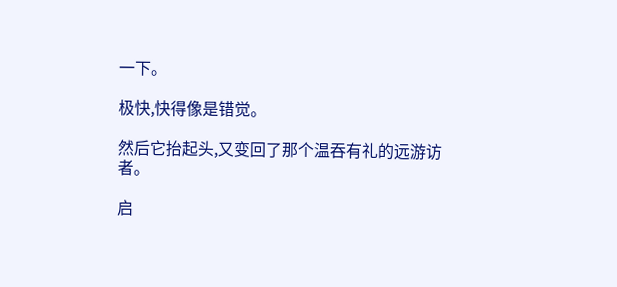一下。

极快,快得像是错觉。

然后它抬起头,又变回了那个温吞有礼的远游访者。

启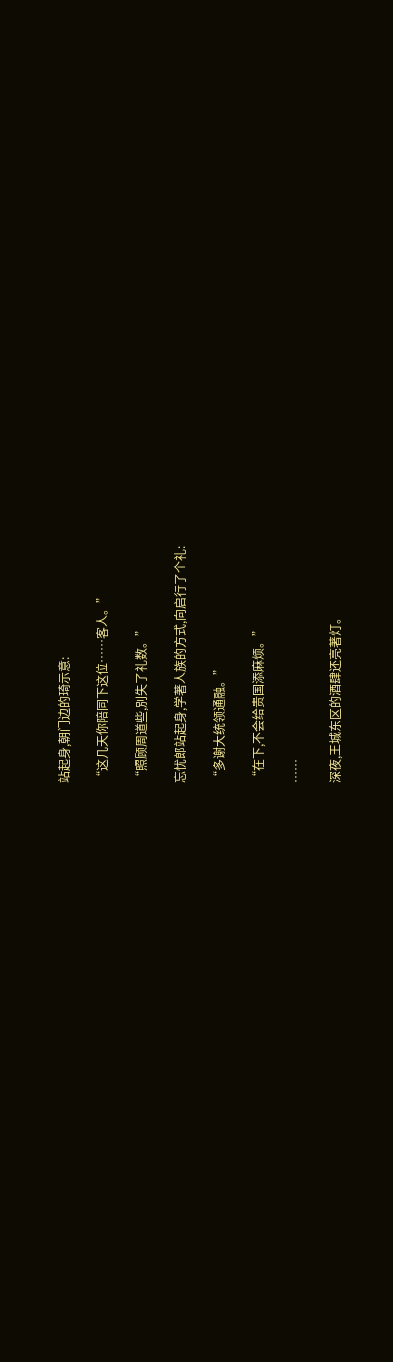站起身,朝门边的琦示意:

“这几天你陪同下这位……客人。”

“照顾周道些,別失了礼数。”

忘忧郎站起身,学著人族的方式,向启行了个礼:

“多谢大统领通融。”

“在下,不会给贵国添麻烦。”

……

深夜,王城东区的酒肆还亮著灯。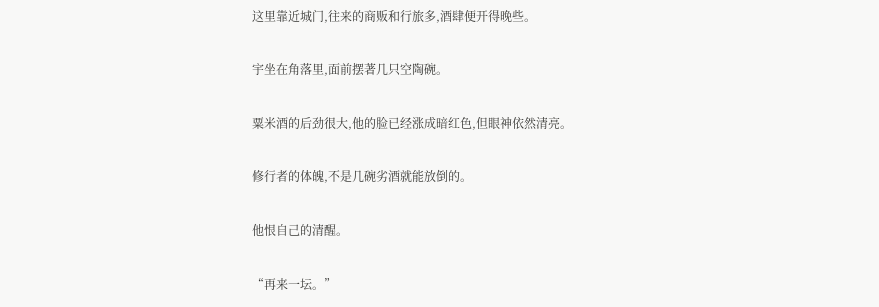这里靠近城门,往来的商贩和行旅多,酒肆便开得晚些。

宇坐在角落里,面前摆著几只空陶碗。

粟米酒的后劲很大,他的脸已经涨成暗红色,但眼神依然清亮。

修行者的体魄,不是几碗劣酒就能放倒的。

他恨自己的清醒。

“再来一坛。”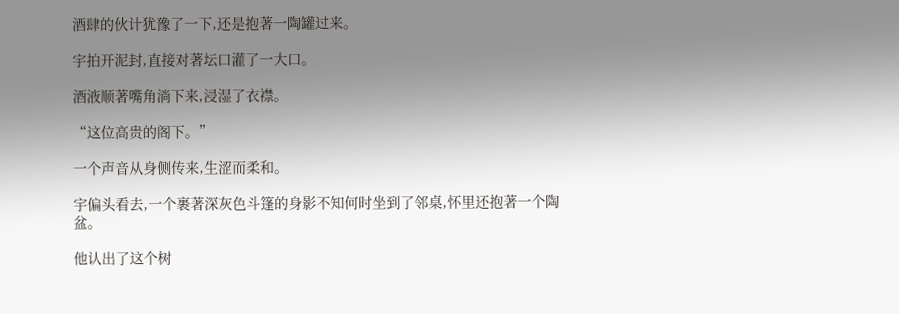酒肆的伙计犹豫了一下,还是抱著一陶罐过来。

宇拍开泥封,直接对著坛口灌了一大口。

酒液顺著嘴角淌下来,浸湿了衣襟。

“这位高贵的阁下。”

一个声音从身侧传来,生涩而柔和。

宇偏头看去,一个裹著深灰色斗篷的身影不知何时坐到了邻桌,怀里还抱著一个陶盆。

他认出了这个树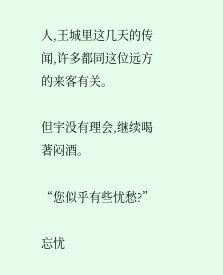人,王城里这几天的传闻,许多都同这位远方的来客有关。

但宇没有理会,继续喝著闷酒。

“您似乎有些忧愁?”

忘忧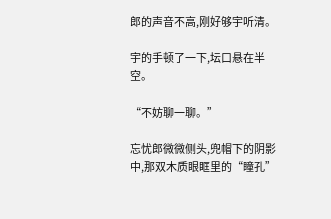郎的声音不高,刚好够宇听清。

宇的手顿了一下,坛口悬在半空。

“不妨聊一聊。”

忘忧郎微微侧头,兜帽下的阴影中,那双木质眼眶里的“瞳孔”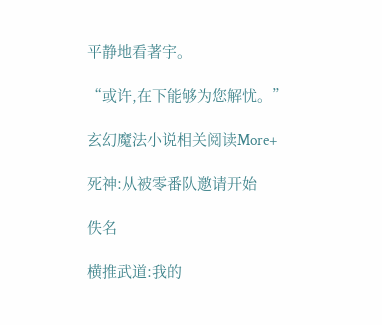平静地看著宇。

“或许,在下能够为您解忧。”

玄幻魔法小说相关阅读More+

死神:从被零番队邀请开始

佚名

横推武道:我的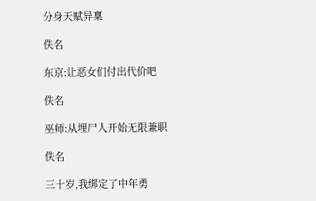分身天赋异稟

佚名

东京:让恶女们付出代价吧

佚名

巫师:从埋尸人开始无限兼职

佚名

三十岁,我绑定了中年勇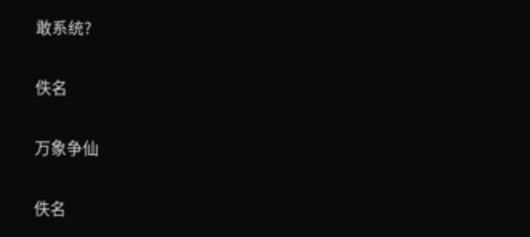敢系统?

佚名

万象争仙

佚名